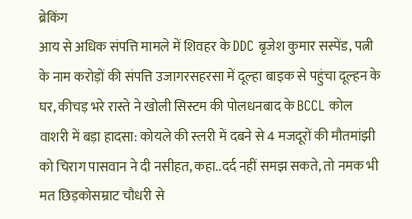ब्रेकिंग
आय से अधिक संपत्ति मामले में शिवहर के DDC बृजेश कुमार सस्पेंड, पत्नी के नाम करोड़ों की संपत्ति उजागरसहरसा में दूल्हा बाइक से पहुंचा दूल्हन के घर, कीचड़ भरे रास्ते ने खोली सिस्टम की पोलधनबाद के BCCL कोल वाशरी में बड़ा हादसा: कोयले की स्लरी में दबने से 4 मजदूरों की मौतमांझी को चिराग पासवान ने दी नसीहत, कहा..दर्द नहीं समझ सकते, तो नमक भी मत छिड़कोसम्राट चौधरी से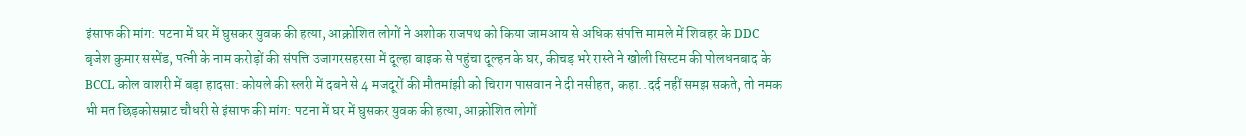इंसाफ की मांग: पटना में घर में घुसकर युवक की हत्या, आक्रोशित लोगों ने अशोक राजपथ को किया जामआय से अधिक संपत्ति मामले में शिवहर के DDC बृजेश कुमार सस्पेंड, पत्नी के नाम करोड़ों की संपत्ति उजागरसहरसा में दूल्हा बाइक से पहुंचा दूल्हन के घर, कीचड़ भरे रास्ते ने खोली सिस्टम की पोलधनबाद के BCCL कोल वाशरी में बड़ा हादसा: कोयले की स्लरी में दबने से 4 मजदूरों की मौतमांझी को चिराग पासवान ने दी नसीहत, कहा..दर्द नहीं समझ सकते, तो नमक भी मत छिड़कोसम्राट चौधरी से इंसाफ की मांग: पटना में घर में घुसकर युवक की हत्या, आक्रोशित लोगों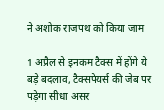ने अशोक राजपथ को किया जाम

1 अप्रैल से इनकम टैक्स में होंगे ये बड़े बदलाव, टैक्सपेयर्स की जेब पर पड़ेगा सीधा असर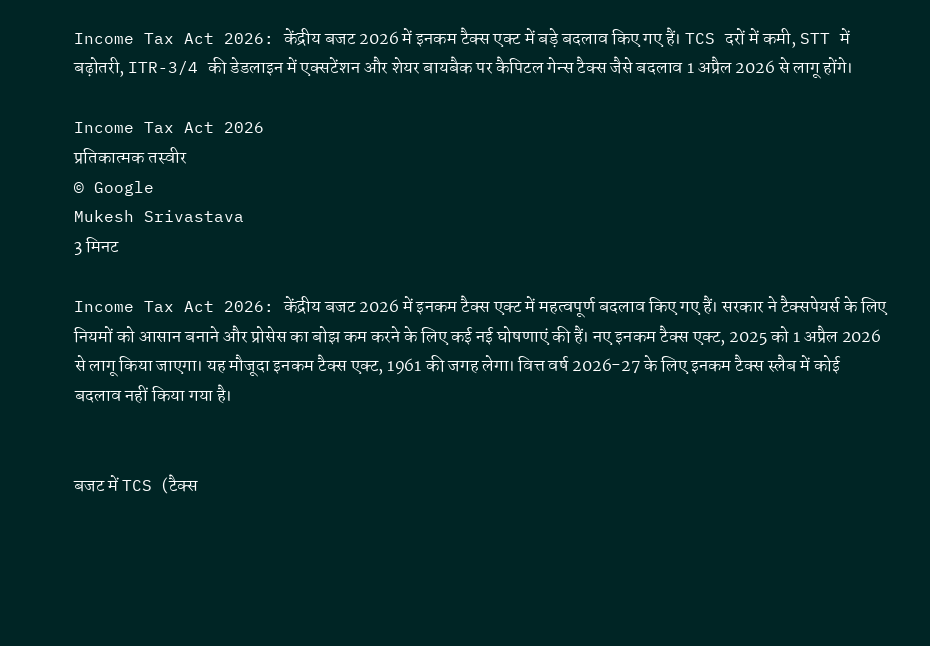Income Tax Act 2026: केंद्रीय बजट 2026 में इनकम टैक्स एक्ट में बड़े बदलाव किए गए हैं। TCS दरों में कमी, STT में बढ़ोतरी, ITR-3/4 की डेडलाइन में एक्सटेंशन और शेयर बायबैक पर कैपिटल गेन्स टैक्स जैसे बदलाव 1 अप्रैल 2026 से लागू होंगे।

Income Tax Act 2026
प्रतिकात्मक तस्वीर
© Google
Mukesh Srivastava
3 मिनट

Income Tax Act 2026: केंद्रीय बजट 2026 में इनकम टैक्स एक्ट में महत्वपूर्ण बदलाव किए गए हैं। सरकार ने टैक्सपेयर्स के लिए नियमों को आसान बनाने और प्रोसेस का बोझ कम करने के लिए कई नई घोषणाएं की हैं। नए इनकम टैक्स एक्ट, 2025 को 1 अप्रैल 2026 से लागू किया जाएगा। यह मौजूदा इनकम टैक्स एक्ट, 1961 की जगह लेगा। वित्त वर्ष 2026-27 के लिए इनकम टैक्स स्लैब में कोई बदलाव नहीं किया गया है।


बजट में TCS (टैक्स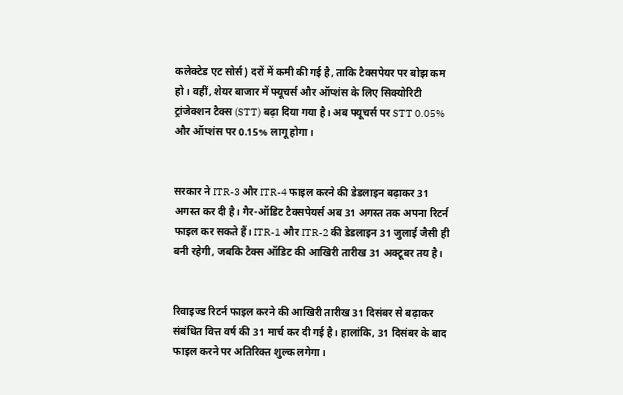कलेक्टेड एट सोर्स) दरों में कमी की गई है, ताकि टैक्सपेयर पर बोझ कम हो। वहीं, शेयर बाजार में फ्यूचर्स और ऑप्शंस के लिए सिक्योरिटी ट्रांजेक्शन टैक्स (STT) बढ़ा दिया गया है। अब फ्यूचर्स पर STT 0.05% और ऑप्शंस पर 0.15% लागू होगा।


सरकार ने ITR-3 और ITR-4 फाइल करने की डेडलाइन बढ़ाकर 31 अगस्त कर दी है। गैर-ऑडिट टैक्सपेयर्स अब 31 अगस्त तक अपना रिटर्न फाइल कर सकते हैं। ITR-1 और ITR-2 की डेडलाइन 31 जुलाई जैसी ही बनी रहेगी, जबकि टैक्स ऑडिट की आखिरी तारीख 31 अक्टूबर तय है।


रिवाइज्ड रिटर्न फाइल करने की आखिरी तारीख 31 दिसंबर से बढ़ाकर संबंधित वित्त वर्ष की 31 मार्च कर दी गई है। हालांकि, 31 दिसंबर के बाद फाइल करने पर अतिरिक्त शुल्क लगेगा।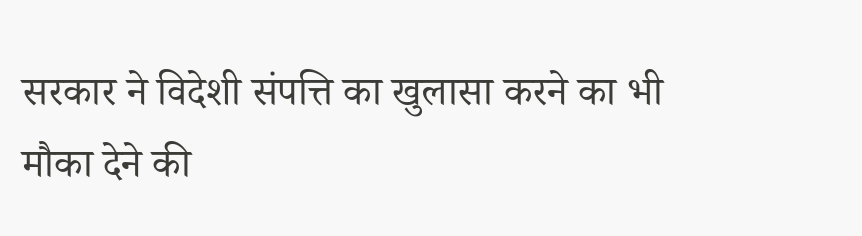सरकार ने विदेशी संपत्ति का खुलासा करने का भी मौका देने की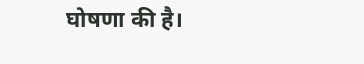घोषणा की है।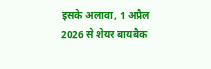इसके अलावा, 1 अप्रैल 2026 से शेयर बायबैक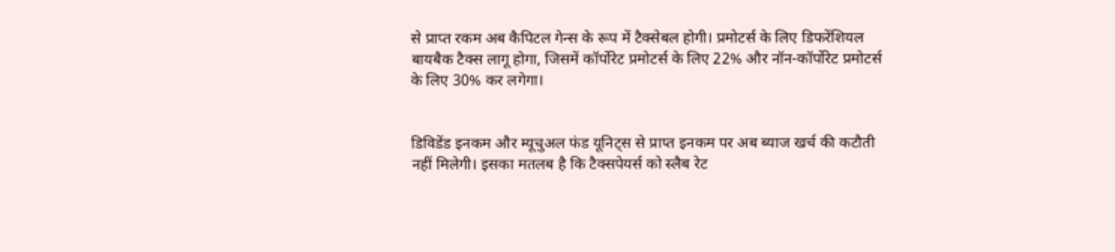से प्राप्त रकम अब कैपिटल गेन्स के रूप में टैक्सेबल होगी। प्रमोटर्स के लिए डिफरेंशियल बायबैक टैक्स लागू होगा, जिसमें कॉर्पोरेट प्रमोटर्स के लिए 22% और नॉन-कॉर्पोरेट प्रमोटर्स के लिए 30% कर लगेगा।


डिविडेंड इनकम और म्यूचुअल फंड यूनिट्स से प्राप्त इनकम पर अब ब्याज खर्च की कटौती नहीं मिलेगी। इसका मतलब है कि टैक्सपेयर्स को स्लैब रेट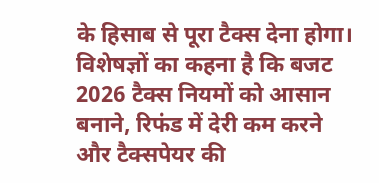के हिसाब से पूरा टैक्स देना होगा। विशेषज्ञों का कहना है कि बजट 2026 टैक्स नियमों को आसान बनाने, रिफंड में देरी कम करने और टैक्सपेयर की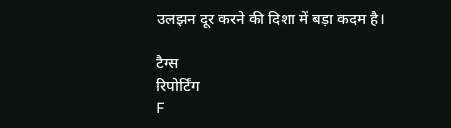उलझन दूर करने की दिशा में बड़ा कदम है।

टैग्स
रिपोर्टिंग
F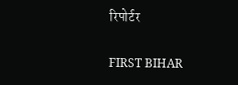रिपोर्टर

FIRST BIHAR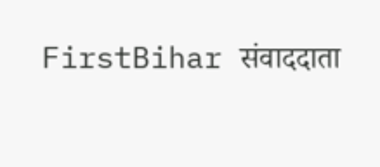FirstBihar संवाददाता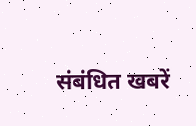संबंधित खबरें